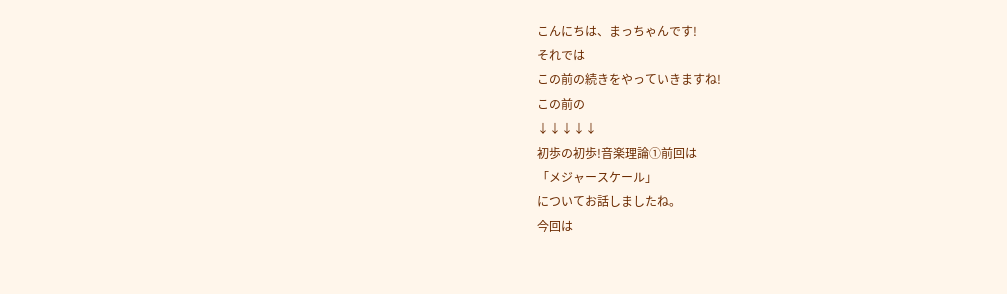こんにちは、まっちゃんです!
それでは
この前の続きをやっていきますね!
この前の
↓↓↓↓↓
初歩の初歩!音楽理論①前回は
「メジャースケール」
についてお話しましたね。
今回は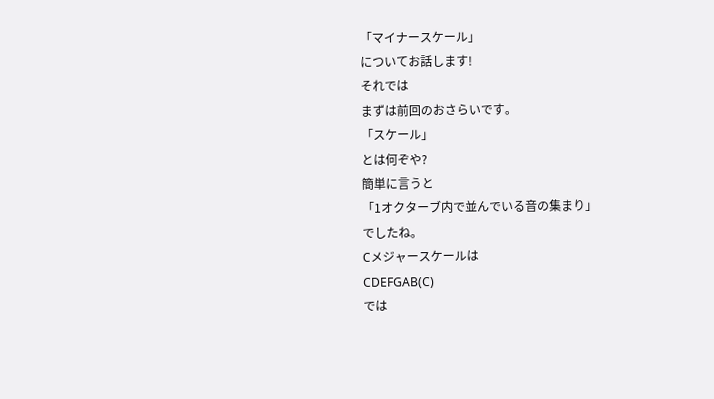「マイナースケール」
についてお話します!
それでは
まずは前回のおさらいです。
「スケール」
とは何ぞや?
簡単に言うと
「1オクターブ内で並んでいる音の集まり」
でしたね。
Cメジャースケールは
CDEFGAB(C)
では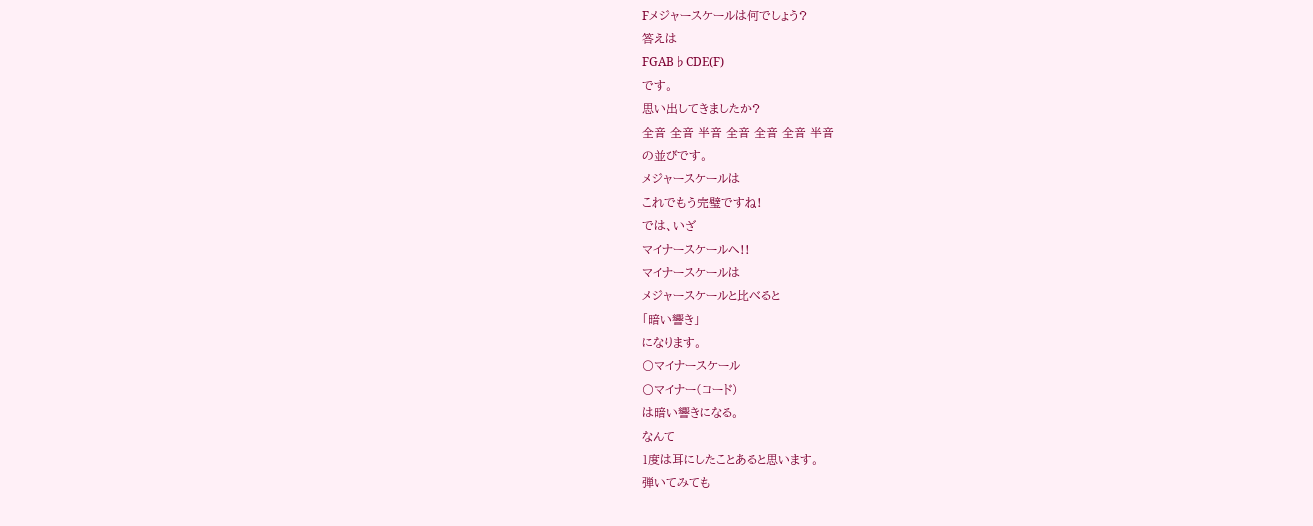Fメジャースケールは何でしょう?
答えは
FGAB♭CDE(F)
です。
思い出してきましたか?
全音 全音 半音 全音 全音 全音 半音
の並びです。
メジャースケールは
これでもう完璧ですね!
では、いざ
マイナースケールへ!!
マイナースケールは
メジャースケールと比べると
「暗い響き」
になります。
〇マイナースケール
〇マイナー(コード)
は暗い響きになる。
なんて
1度は耳にしたことあると思います。
弾いてみても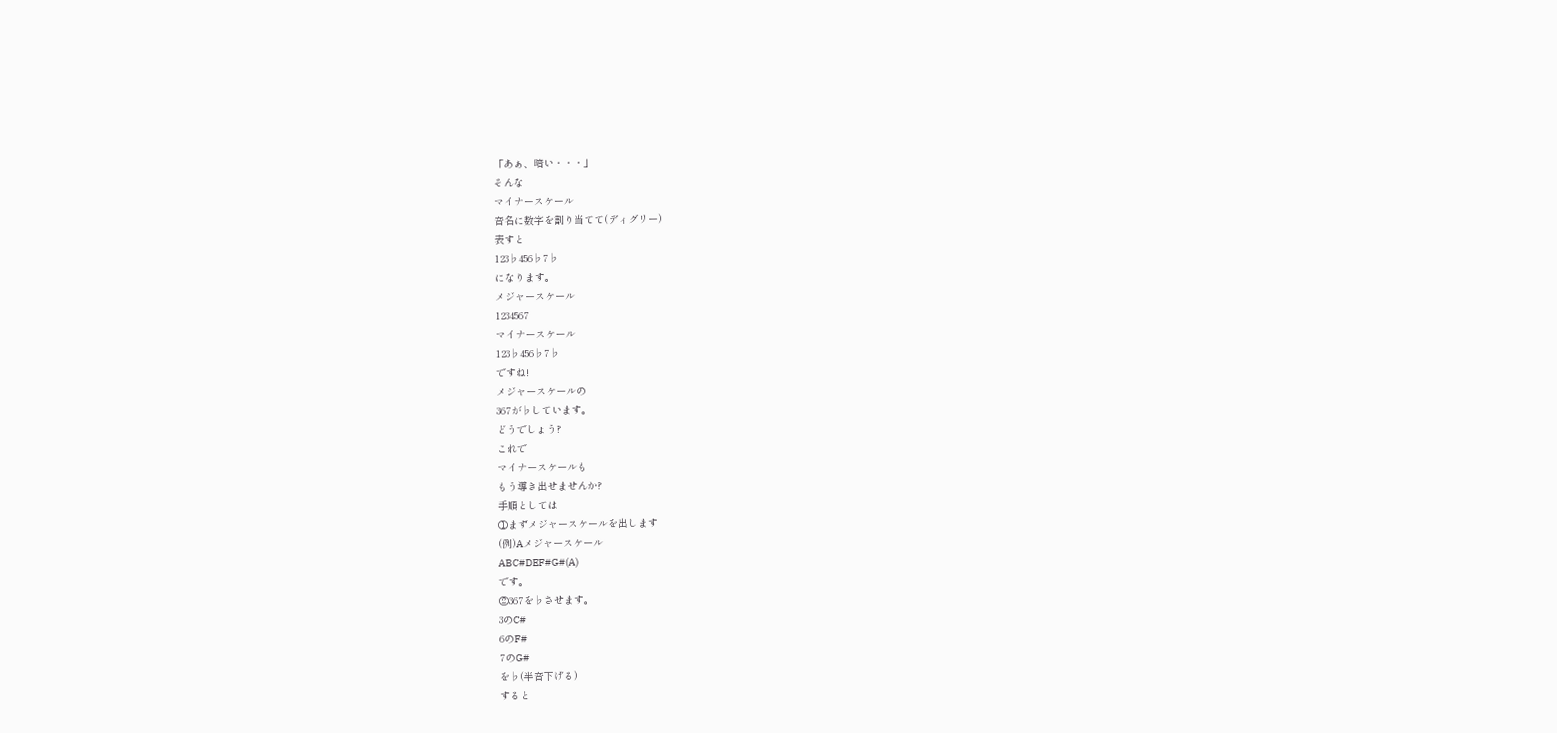「あぁ、暗い・・・」
そんな
マイナースケール
音名に数字を割り当てて(ディグリー)
表すと
123♭456♭7♭
になります。
メジャースケール
1234567
マイナースケール
123♭456♭7♭
ですね!
メジャースケールの
367が♭しています。
どうでしょう?
これで
マイナースケールも
もう導き出せませんか?
手順としては
①まずメジャースケールを出します
(例)Aメジャースケール
ABC#DEF#G#(A)
です。
②367を♭させます。
3のC#
6のF#
7のG#
を♭(半音下げる)
すると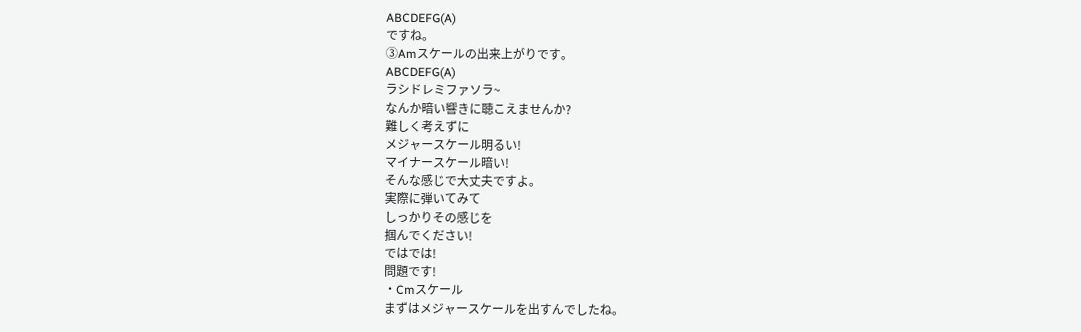ABCDEFG(A)
ですね。
③Amスケールの出来上がりです。
ABCDEFG(A)
ラシドレミファソラ~
なんか暗い響きに聴こえませんか?
難しく考えずに
メジャースケール明るい!
マイナースケール暗い!
そんな感じで大丈夫ですよ。
実際に弾いてみて
しっかりその感じを
掴んでください!
ではでは!
問題です!
・Cmスケール
まずはメジャースケールを出すんでしたね。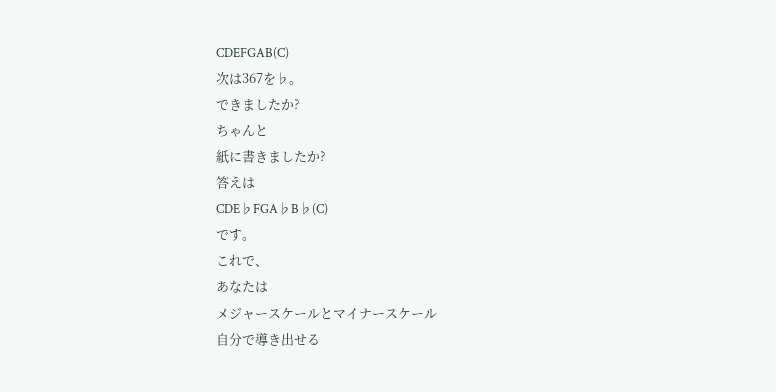CDEFGAB(C)
次は367を♭。
できましたか?
ちゃんと
紙に書きましたか?
答えは
CDE♭FGA♭B♭(C)
です。
これで、
あなたは
メジャースケールとマイナースケール
自分で導き出せる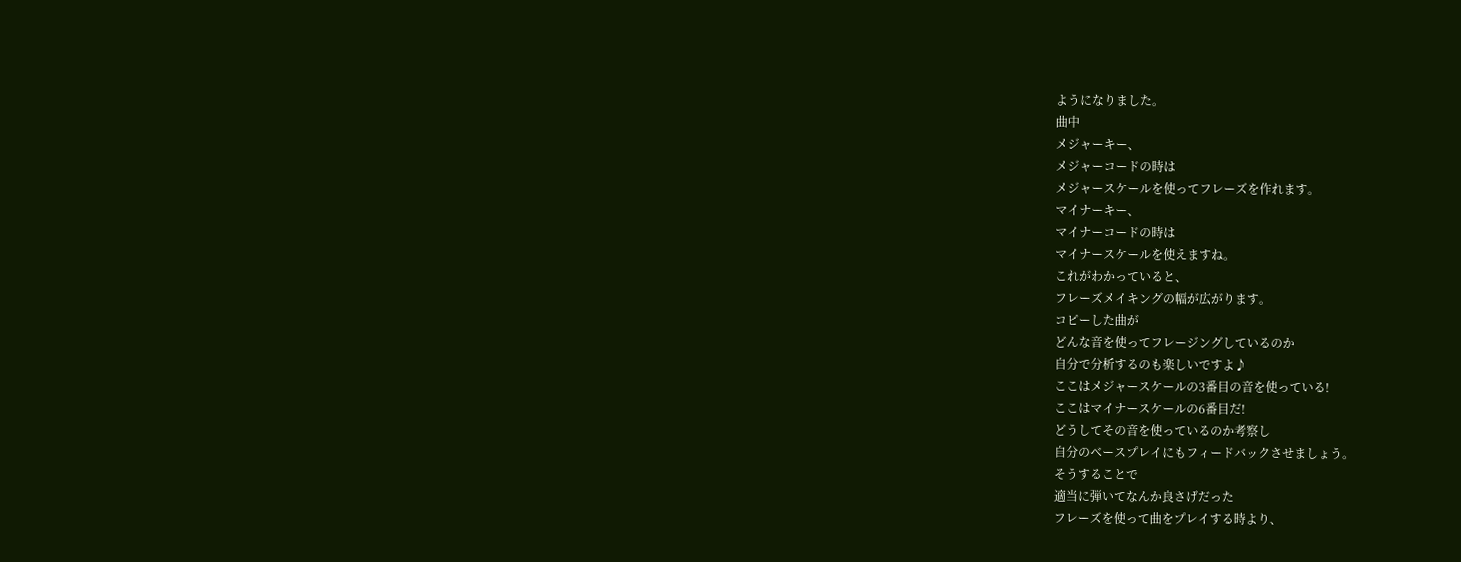ようになりました。
曲中
メジャーキー、
メジャーコードの時は
メジャースケールを使ってフレーズを作れます。
マイナーキー、
マイナーコードの時は
マイナースケールを使えますね。
これがわかっていると、
フレーズメイキングの幅が広がります。
コピーした曲が
どんな音を使ってフレージングしているのか
自分で分析するのも楽しいですよ♪
ここはメジャースケールの3番目の音を使っている!
ここはマイナースケールの6番目だ!
どうしてその音を使っているのか考察し
自分のベースプレイにもフィードバックさせましょう。
そうすることで
適当に弾いてなんか良さげだった
フレーズを使って曲をプレイする時より、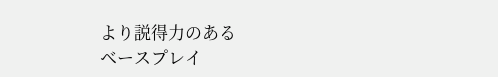より説得力のある
ベースプレイ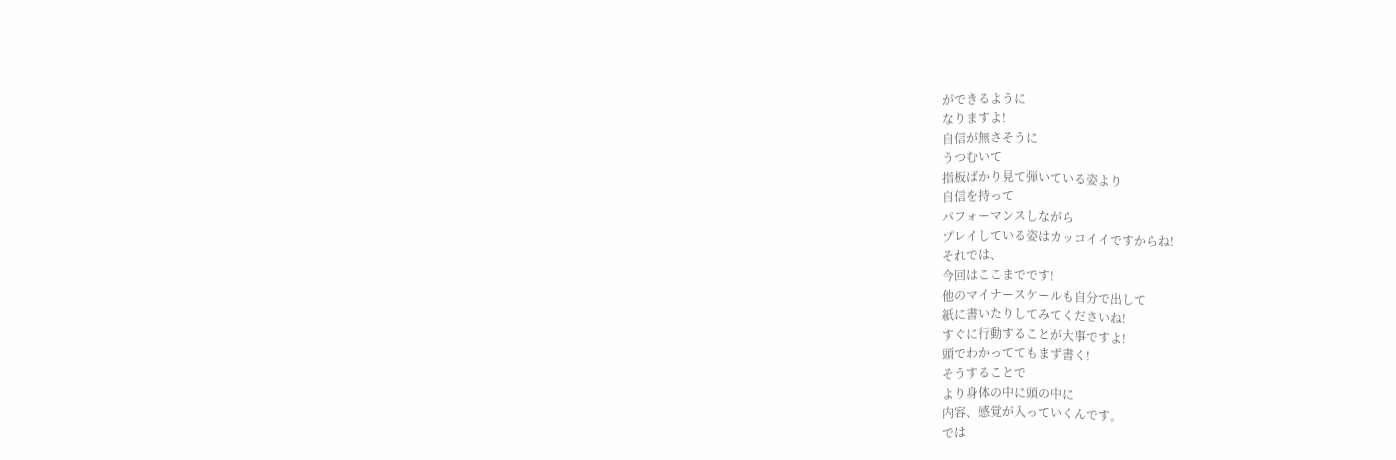ができるように
なりますよ!
自信が無さそうに
うつむいて
指板ばかり見て弾いている姿より
自信を持って
パフォーマンスしながら
プレイしている姿はカッコイイですからね!
それでは、
今回はここまでです!
他のマイナースケールも自分で出して
紙に書いたりしてみてくださいね!
すぐに行動することが大事ですよ!
頭でわかっててもまず書く!
そうすることで
より身体の中に頭の中に
内容、感覚が入っていくんです。
では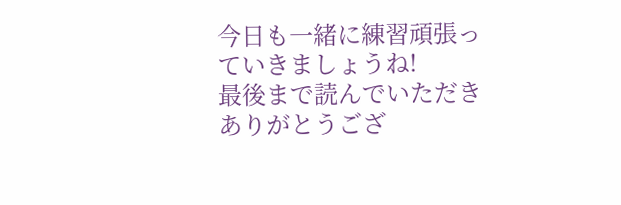今日も一緒に練習頑張っていきましょうね!
最後まで読んでいただきありがとうござ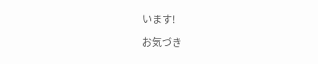います!
お気づき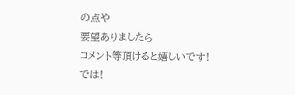の点や
要望ありましたら
コメント等頂けると嬉しいです!
では!